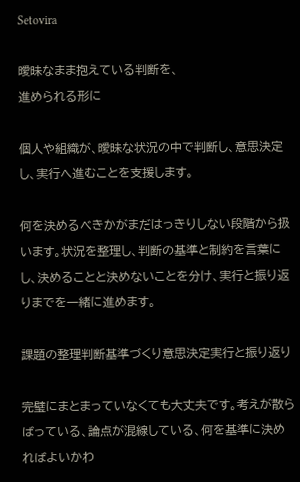Setovira

曖昧なまま抱えている判断を、
進められる形に

個人や組織が、曖昧な状況の中で判断し、意思決定し、実行へ進むことを支援します。

何を決めるべきかがまだはっきりしない段階から扱います。状況を整理し、判断の基準と制約を言葉にし、決めることと決めないことを分け、実行と振り返りまでを一緒に進めます。

課題の整理判断基準づくり意思決定実行と振り返り

完璧にまとまっていなくても大丈夫です。考えが散らばっている、論点が混線している、何を基準に決めればよいかわ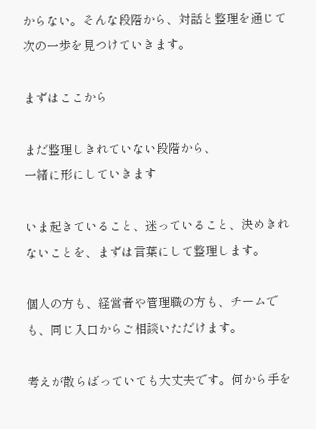からない。そんな段階から、対話と整理を通じて次の一歩を見つけていきます。

まずはここから

まだ整理しきれていない段階から、
一緒に形にしていきます

いま起きていること、迷っていること、決めきれないことを、まずは言葉にして整理します。

個人の方も、経営者や管理職の方も、チームでも、同じ入口からご相談いただけます。

考えが散らばっていても大丈夫です。何から手を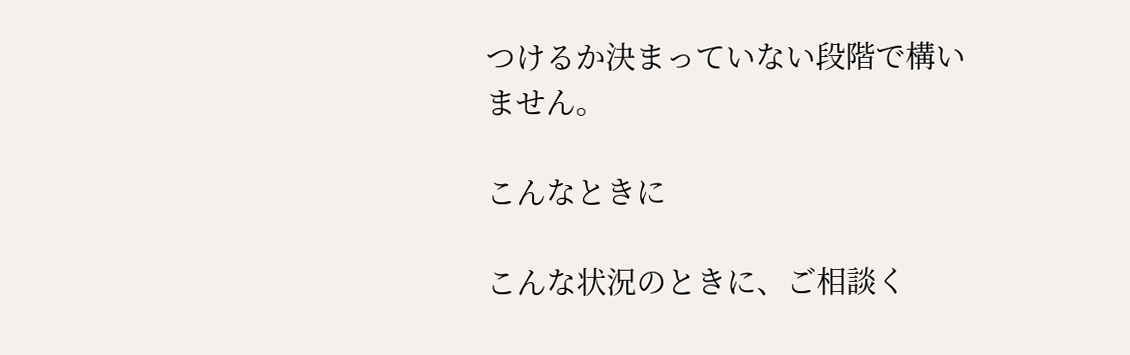つけるか決まっていない段階で構いません。

こんなときに

こんな状況のときに、ご相談く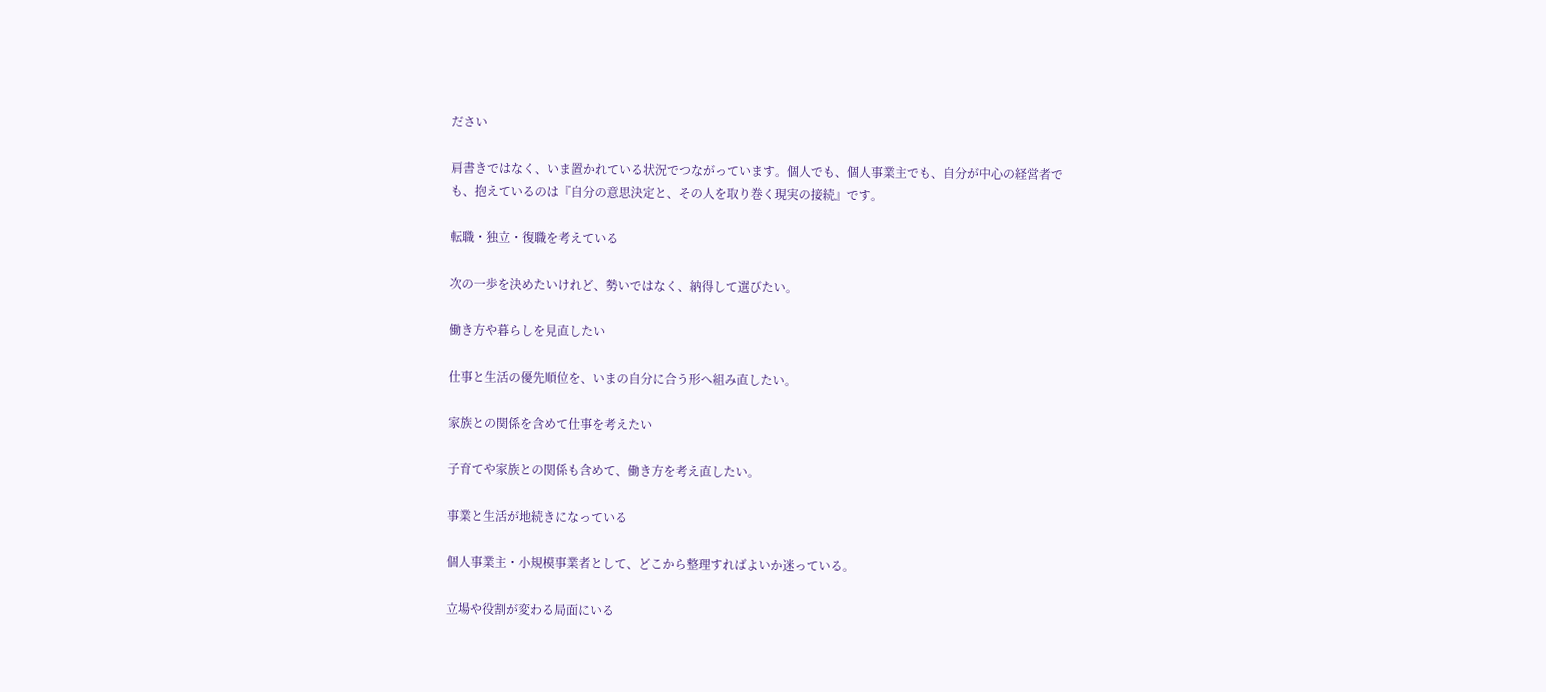ださい

肩書きではなく、いま置かれている状況でつながっています。個人でも、個人事業主でも、自分が中心の経営者でも、抱えているのは『自分の意思決定と、その人を取り巻く現実の接続』です。

転職・独立・復職を考えている

次の一歩を決めたいけれど、勢いではなく、納得して選びたい。

働き方や暮らしを見直したい

仕事と生活の優先順位を、いまの自分に合う形へ組み直したい。

家族との関係を含めて仕事を考えたい

子育てや家族との関係も含めて、働き方を考え直したい。

事業と生活が地続きになっている

個人事業主・小規模事業者として、どこから整理すればよいか迷っている。

立場や役割が変わる局面にいる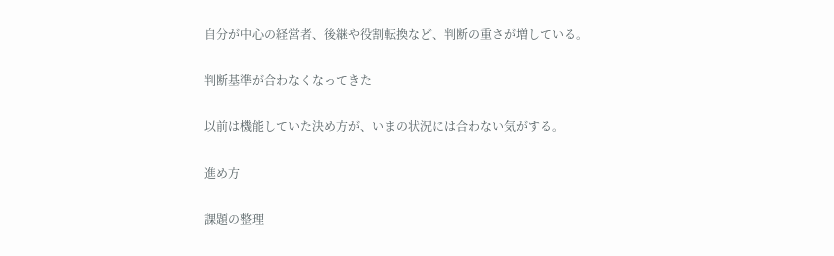自分が中心の経営者、後継や役割転換など、判断の重さが増している。

判断基準が合わなくなってきた

以前は機能していた決め方が、いまの状況には合わない気がする。

進め方

課題の整理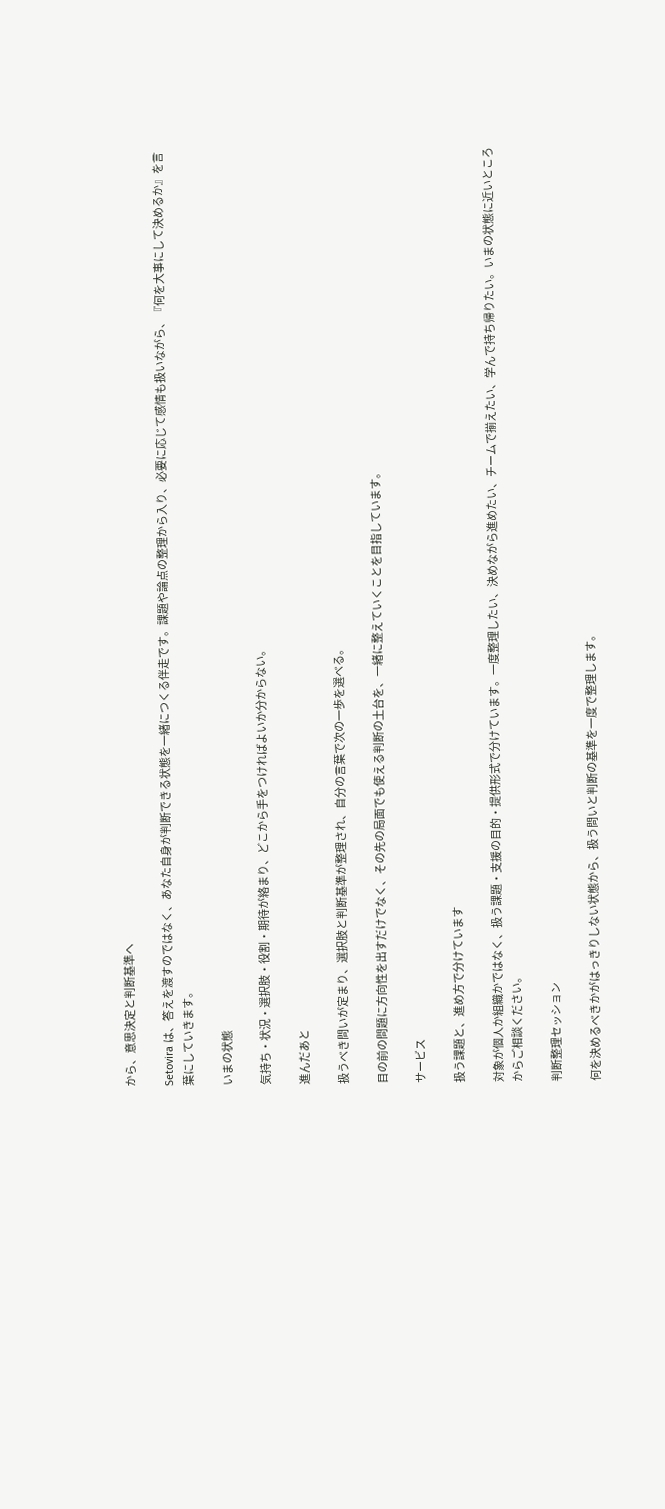から、意思決定と判断基準へ

Setovira は、答えを渡すのではなく、あなた自身が判断できる状態を一緒につくる伴走です。課題や論点の整理から入り、必要に応じて感情も扱いながら、『何を大事にして決めるか』を言葉にしていきます。

いまの状態

気持ち・状況・選択肢・役割・期待が絡まり、どこから手をつければよいか分からない。

進んだあと

扱うべき問いが定まり、選択肢と判断基準が整理され、自分の言葉で次の一歩を選べる。

目の前の問題に方向性を出すだけでなく、その先の局面でも使える判断の土台を、一緒に整えていくことを目指しています。

サービス

扱う課題と、進め方で分けています

対象が個人か組織かではなく、扱う課題・支援の目的・提供形式で分けています。一度整理したい、決めながら進めたい、チームで揃えたい、学んで持ち帰りたい。いまの状態に近いところからご相談ください。

判断整理セッション

何を決めるべきかがはっきりしない状態から、扱う問いと判断の基準を一度で整理します。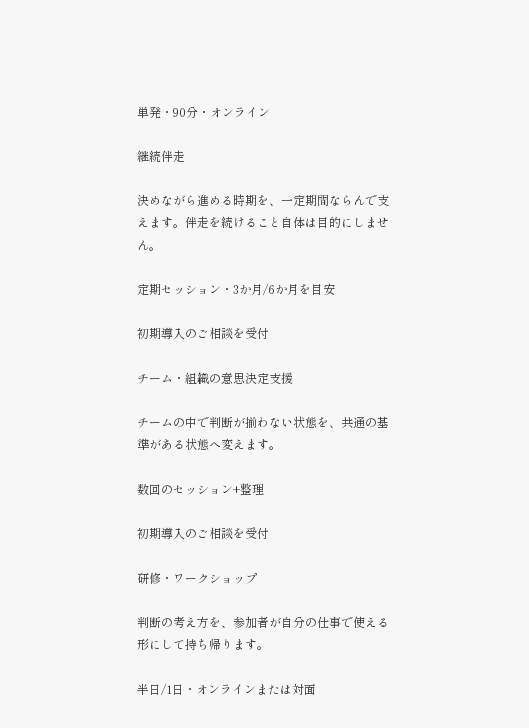単発・90分・オンライン

継続伴走

決めながら進める時期を、一定期間ならんで支えます。伴走を続けること自体は目的にしません。

定期セッション・3か月/6か月を目安

初期導入のご相談を受付

チーム・組織の意思決定支援

チームの中で判断が揃わない状態を、共通の基準がある状態へ変えます。

数回のセッション+整理

初期導入のご相談を受付

研修・ワークショップ

判断の考え方を、参加者が自分の仕事で使える形にして持ち帰ります。

半日/1日・オンラインまたは対面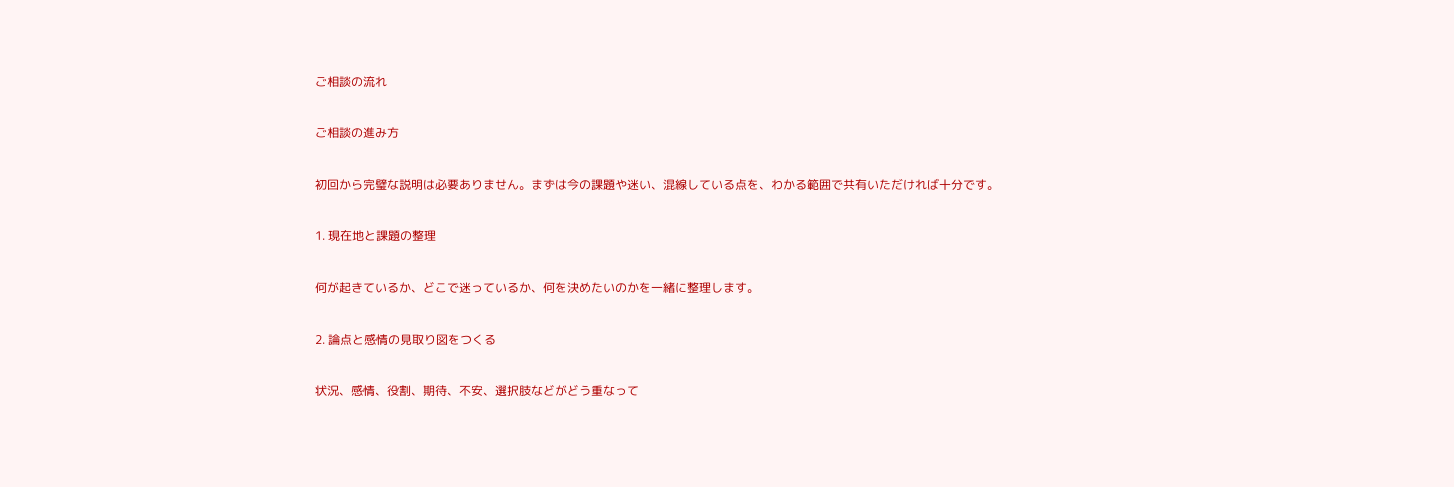ご相談の流れ

ご相談の進み方

初回から完璧な説明は必要ありません。まずは今の課題や迷い、混線している点を、わかる範囲で共有いただければ十分です。

1. 現在地と課題の整理

何が起きているか、どこで迷っているか、何を決めたいのかを一緒に整理します。

2. 論点と感情の見取り図をつくる

状況、感情、役割、期待、不安、選択肢などがどう重なって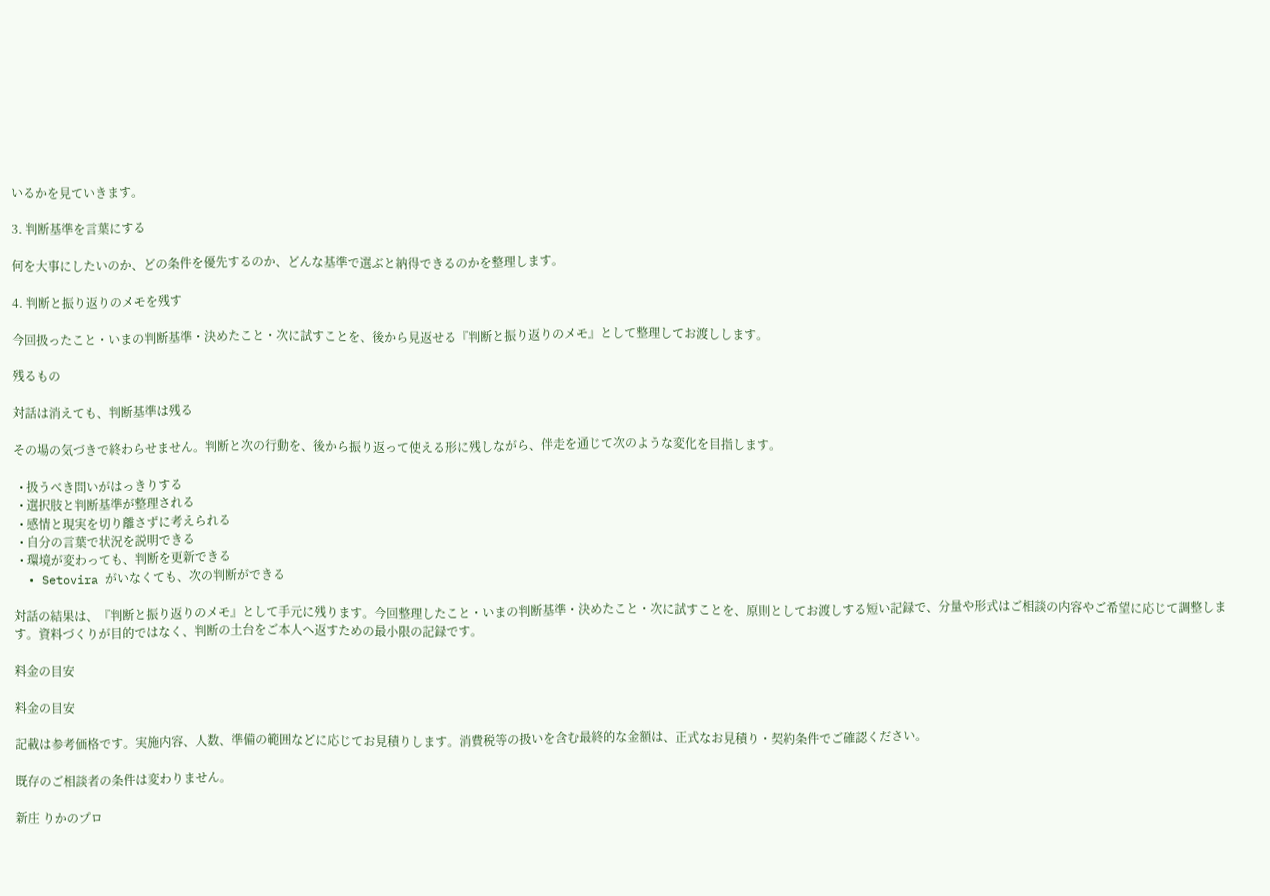いるかを見ていきます。

3. 判断基準を言葉にする

何を大事にしたいのか、どの条件を優先するのか、どんな基準で選ぶと納得できるのかを整理します。

4. 判断と振り返りのメモを残す

今回扱ったこと・いまの判断基準・決めたこと・次に試すことを、後から見返せる『判断と振り返りのメモ』として整理してお渡しします。

残るもの

対話は消えても、判断基準は残る

その場の気づきで終わらせません。判断と次の行動を、後から振り返って使える形に残しながら、伴走を通じて次のような変化を目指します。

  • 扱うべき問いがはっきりする
  • 選択肢と判断基準が整理される
  • 感情と現実を切り離さずに考えられる
  • 自分の言葉で状況を説明できる
  • 環境が変わっても、判断を更新できる
  • Setovira がいなくても、次の判断ができる

対話の結果は、『判断と振り返りのメモ』として手元に残ります。今回整理したこと・いまの判断基準・決めたこと・次に試すことを、原則としてお渡しする短い記録で、分量や形式はご相談の内容やご希望に応じて調整します。資料づくりが目的ではなく、判断の土台をご本人へ返すための最小限の記録です。

料金の目安

料金の目安

記載は参考価格です。実施内容、人数、準備の範囲などに応じてお見積りします。消費税等の扱いを含む最終的な金額は、正式なお見積り・契約条件でご確認ください。

既存のご相談者の条件は変わりません。

新庄 りかのプロ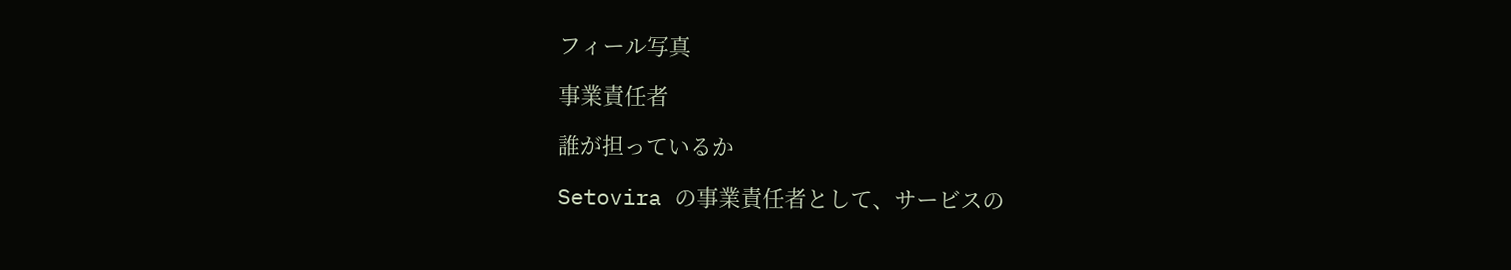フィール写真

事業責任者

誰が担っているか

Setovira の事業責任者として、サービスの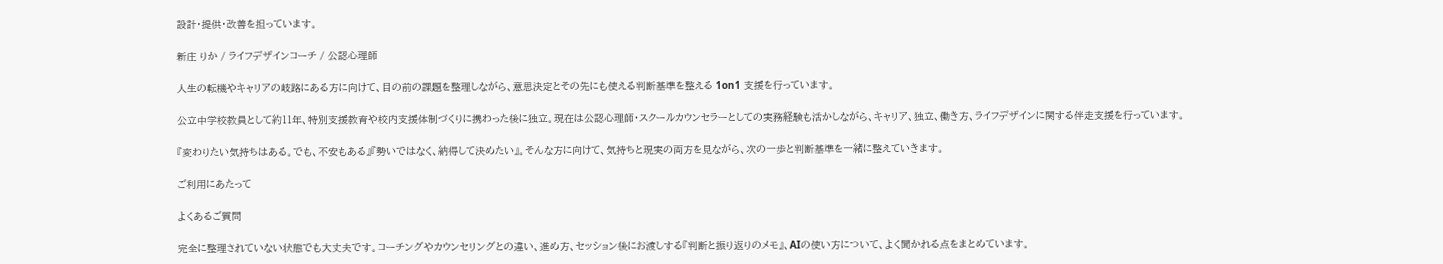設計・提供・改善を担っています。

新庄 りか / ライフデザインコーチ / 公認心理師

人生の転機やキャリアの岐路にある方に向けて、目の前の課題を整理しながら、意思決定とその先にも使える判断基準を整える 1on1 支援を行っています。

公立中学校教員として約11年、特別支援教育や校内支援体制づくりに携わった後に独立。現在は公認心理師・スクールカウンセラーとしての実務経験も活かしながら、キャリア、独立、働き方、ライフデザインに関する伴走支援を行っています。

『変わりたい気持ちはある。でも、不安もある』『勢いではなく、納得して決めたい』。そんな方に向けて、気持ちと現実の両方を見ながら、次の一歩と判断基準を一緒に整えていきます。

ご利用にあたって

よくあるご質問

完全に整理されていない状態でも大丈夫です。コーチングやカウンセリングとの違い、進め方、セッション後にお渡しする『判断と振り返りのメモ』、AIの使い方について、よく聞かれる点をまとめています。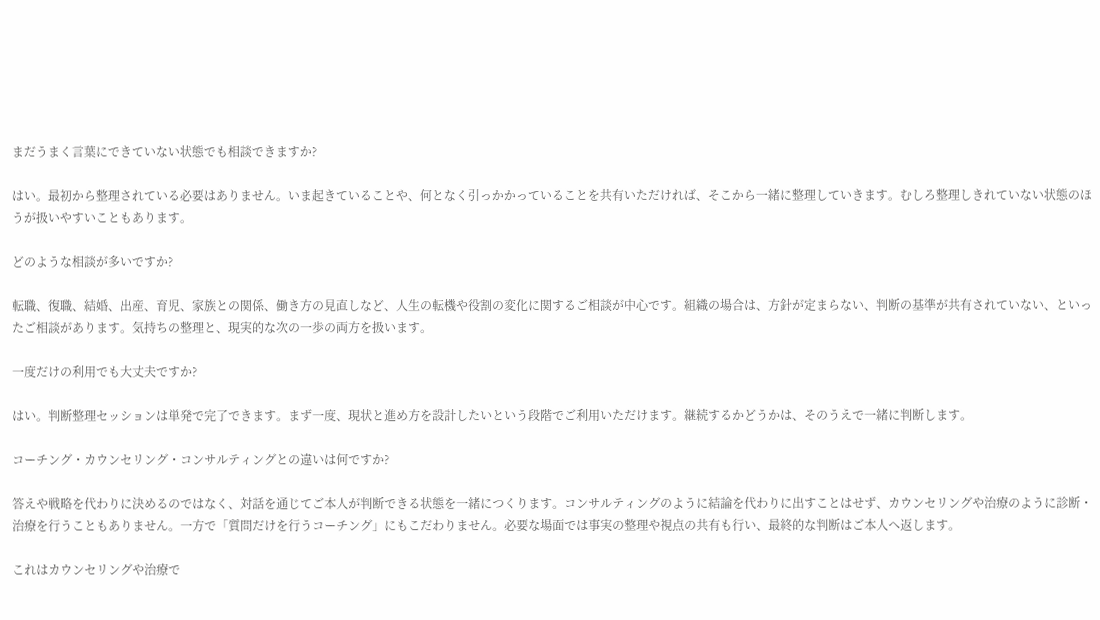まだうまく言葉にできていない状態でも相談できますか?

はい。最初から整理されている必要はありません。いま起きていることや、何となく引っかかっていることを共有いただければ、そこから一緒に整理していきます。むしろ整理しきれていない状態のほうが扱いやすいこともあります。

どのような相談が多いですか?

転職、復職、結婚、出産、育児、家族との関係、働き方の見直しなど、人生の転機や役割の変化に関するご相談が中心です。組織の場合は、方針が定まらない、判断の基準が共有されていない、といったご相談があります。気持ちの整理と、現実的な次の一歩の両方を扱います。

一度だけの利用でも大丈夫ですか?

はい。判断整理セッションは単発で完了できます。まず一度、現状と進め方を設計したいという段階でご利用いただけます。継続するかどうかは、そのうえで一緒に判断します。

コーチング・カウンセリング・コンサルティングとの違いは何ですか?

答えや戦略を代わりに決めるのではなく、対話を通じてご本人が判断できる状態を一緒につくります。コンサルティングのように結論を代わりに出すことはせず、カウンセリングや治療のように診断・治療を行うこともありません。一方で「質問だけを行うコーチング」にもこだわりません。必要な場面では事実の整理や視点の共有も行い、最終的な判断はご本人へ返します。

これはカウンセリングや治療で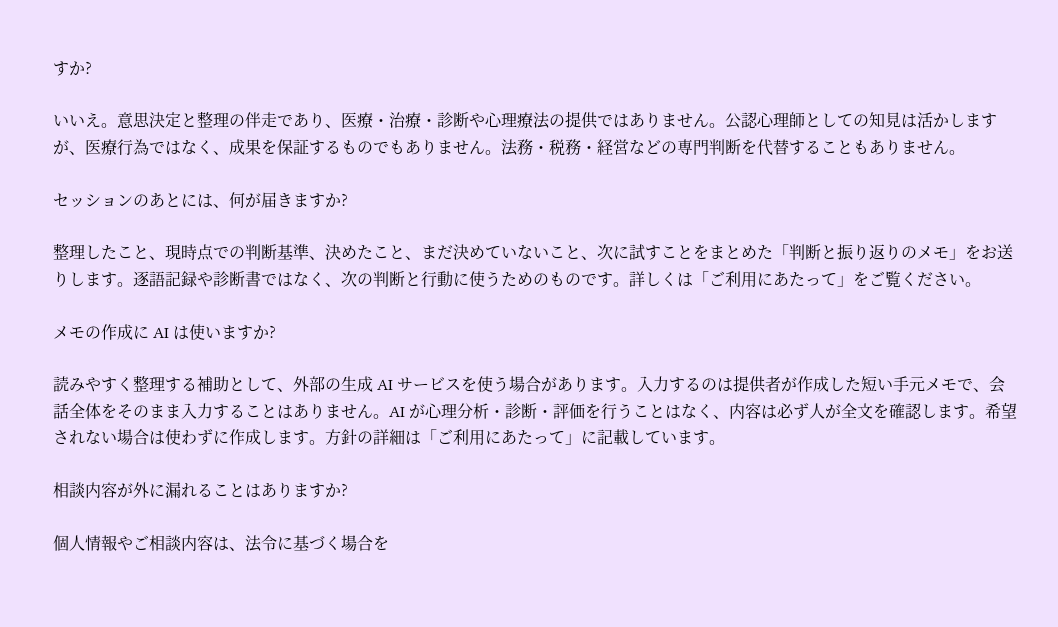すか?

いいえ。意思決定と整理の伴走であり、医療・治療・診断や心理療法の提供ではありません。公認心理師としての知見は活かしますが、医療行為ではなく、成果を保証するものでもありません。法務・税務・経営などの専門判断を代替することもありません。

セッションのあとには、何が届きますか?

整理したこと、現時点での判断基準、決めたこと、まだ決めていないこと、次に試すことをまとめた「判断と振り返りのメモ」をお送りします。逐語記録や診断書ではなく、次の判断と行動に使うためのものです。詳しくは「ご利用にあたって」をご覧ください。

メモの作成に AI は使いますか?

読みやすく整理する補助として、外部の生成 AI サービスを使う場合があります。入力するのは提供者が作成した短い手元メモで、会話全体をそのまま入力することはありません。AI が心理分析・診断・評価を行うことはなく、内容は必ず人が全文を確認します。希望されない場合は使わずに作成します。方針の詳細は「ご利用にあたって」に記載しています。

相談内容が外に漏れることはありますか?

個人情報やご相談内容は、法令に基づく場合を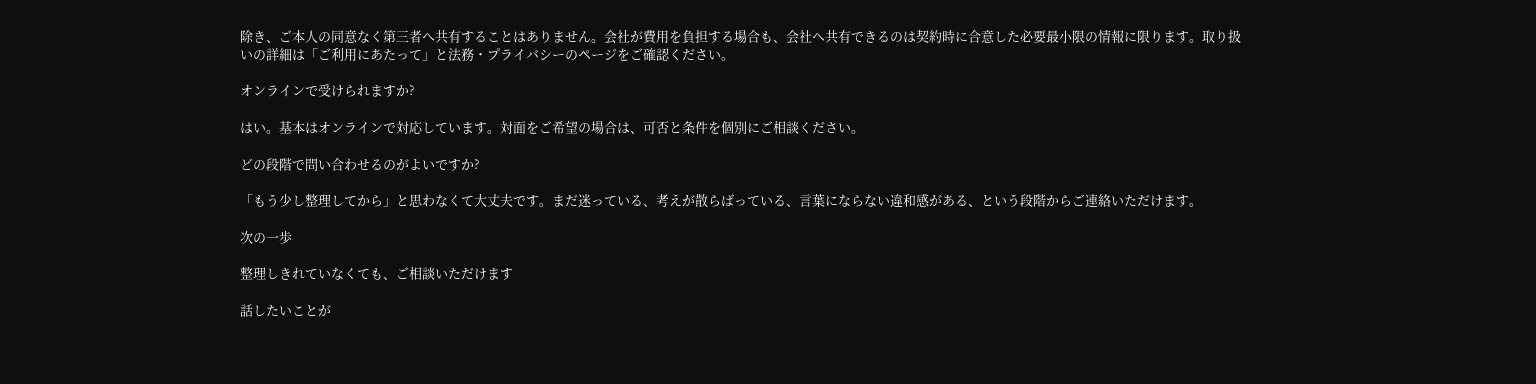除き、ご本人の同意なく第三者へ共有することはありません。会社が費用を負担する場合も、会社へ共有できるのは契約時に合意した必要最小限の情報に限ります。取り扱いの詳細は「ご利用にあたって」と法務・プライバシーのページをご確認ください。

オンラインで受けられますか?

はい。基本はオンラインで対応しています。対面をご希望の場合は、可否と条件を個別にご相談ください。

どの段階で問い合わせるのがよいですか?

「もう少し整理してから」と思わなくて大丈夫です。まだ迷っている、考えが散らばっている、言葉にならない違和感がある、という段階からご連絡いただけます。

次の一歩

整理しきれていなくても、ご相談いただけます

話したいことが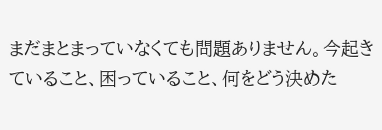まだまとまっていなくても問題ありません。今起きていること、困っていること、何をどう決めた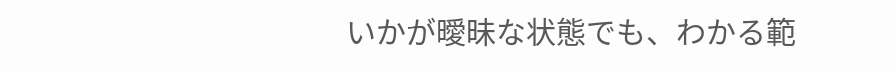いかが曖昧な状態でも、わかる範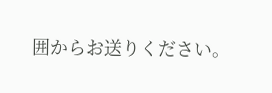囲からお送りください。